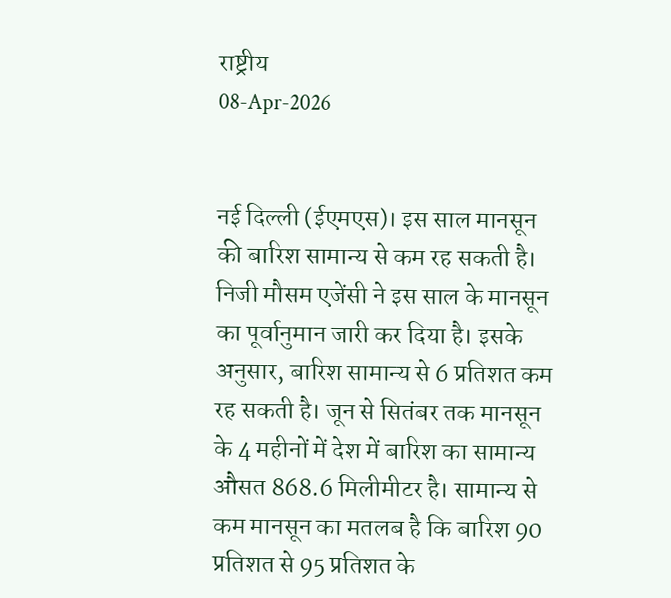राष्ट्रीय
08-Apr-2026


नई दिल्ली (ईएमएस)। इस साल मानसून की बारिश सामान्य से कम रह सकती है। निजी मौसम एजेंसी ने इस साल के मानसून का पूर्वानुमान जारी कर दिया है। इसके अनुसार, बारिश सामान्य से 6 प्रतिशत कम रह सकती है। जून से सितंबर तक मानसून के 4 महीनों में देश में बारिश का सामान्य औसत 868.6 मिलीमीटर है। सामान्य से कम मानसून का मतलब है कि बारिश 90 प्रतिशत से 95 प्रतिशत के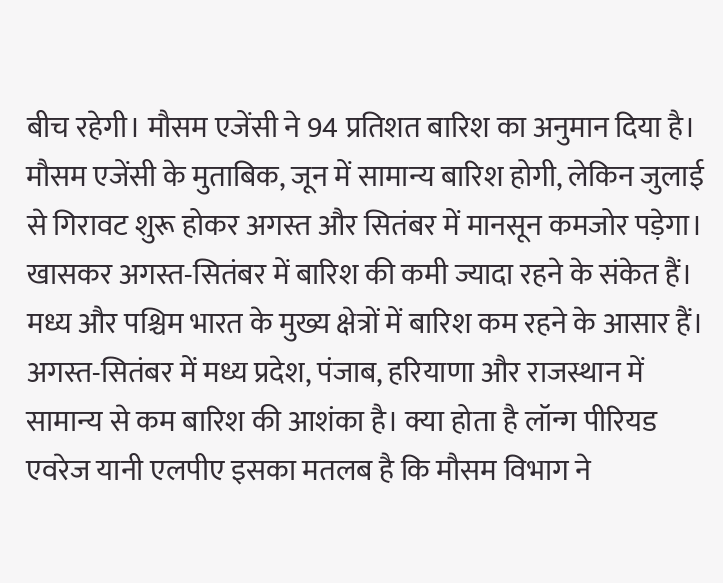बीच रहेगी। मौसम एजेंसी ने 94 प्रतिशत बारिश का अनुमान दिया है। मौसम एजेंसी के मुताबिक, जून में सामान्य बारिश होगी, लेकिन जुलाई से गिरावट शुरू होकर अगस्त और सितंबर में मानसून कमजोर पड़ेगा। खासकर अगस्त-सितंबर में बारिश की कमी ज्यादा रहने के संकेत हैं। मध्य और पश्चिम भारत के मुख्य क्षेत्रों में बारिश कम रहने के आसार हैं। अगस्त-सितंबर में मध्य प्रदेश, पंजाब, हरियाणा और राजस्थान में सामान्य से कम बारिश की आशंका है। क्या होता है लॉन्ग पीरियड एवरेज यानी एलपीए इसका मतलब है कि मौसम विभाग ने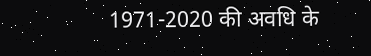1971-2020 की अवधि के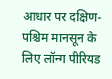आधार पर दक्षिण-पश्चिम मानसून के लिए लॉन्ग पीरियड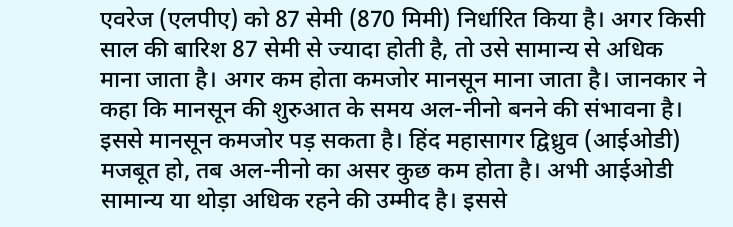एवरेज (एलपीए) को 87 सेमी (870 मिमी) निर्धारित किया है। अगर किसी साल की बारिश 87 सेमी से ज्यादा होती है, तो उसे सामान्य से अधिक माना जाता है। अगर कम होता कमजोर मानसून माना जाता है। जानकार ने कहा कि मानसून की शुरुआत के समय अल-नीनो बनने की संभावना है। इससे मानसून कमजोर पड़ सकता है। हिंद महासागर द्विध्रुव (आईओडी) मजबूत हो, तब अल-नीनो का असर कुछ कम होता है। अभी आईओडी सामान्य या थोड़ा अधिक रहने की उम्मीद है। इससे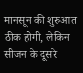मानसून की शुरुआत ठीक होगी, लेकिन सीजन के दूसरे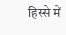हिस्से में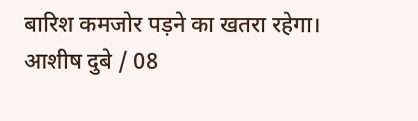बारिश कमजोर पड़ने का खतरा रहेगा। आशीष दुबे / 08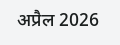अप्रैल 2026